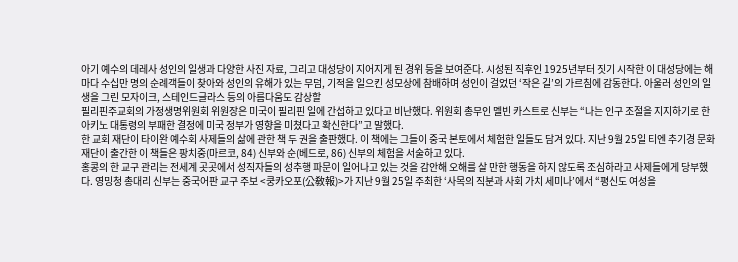아기 예수의 데레사 성인의 일생과 다양한 사진 자료, 그리고 대성당이 지어지게 된 경위 등을 보여준다. 시성된 직후인 1925년부터 짓기 시작한 이 대성당에는 해마다 수십만 명의 순례객들이 찾아와 성인의 유해가 있는 무덤, 기적을 일으킨 성모상에 참배하며 성인이 걸었던 ‘작은 길’의 가르침에 감동한다. 아울러 성인의 일생을 그린 모자이크, 스테인드글라스 등의 아름다움도 감상할
필리핀주교회의 가정생명위원회 위원장은 미국이 필리핀 일에 간섭하고 있다고 비난했다. 위원회 총무인 멜빈 카스트로 신부는 “나는 인구 조절을 지지하기로 한 아키노 대통령의 부패한 결정에 미국 정부가 영향을 미쳤다고 확신한다”고 말했다.
한 교회 재단이 타이완 예수회 사제들의 삶에 관한 책 두 권을 출판했다. 이 책에는 그들이 중국 본토에서 체험한 일들도 담겨 있다. 지난 9월 25일 티엔 추기경 문화재단이 출간한 이 책들은 팡치중(마르코, 84) 신부와 순(베드로, 86) 신부의 체험을 서술하고 있다.
홍콩의 한 교구 관리는 전세계 곳곳에서 성직자들의 성추행 파문이 일어나고 있는 것을 감안해 오해를 살 만한 행동을 하지 않도록 조심하라고 사제들에게 당부했다. 영밍청 총대리 신부는 중국어판 교구 주보 <쿵카오포(公敎報)>가 지난 9월 25일 주최한 ‘사목의 직분과 사회 가치 세미나’에서 “평신도 여성을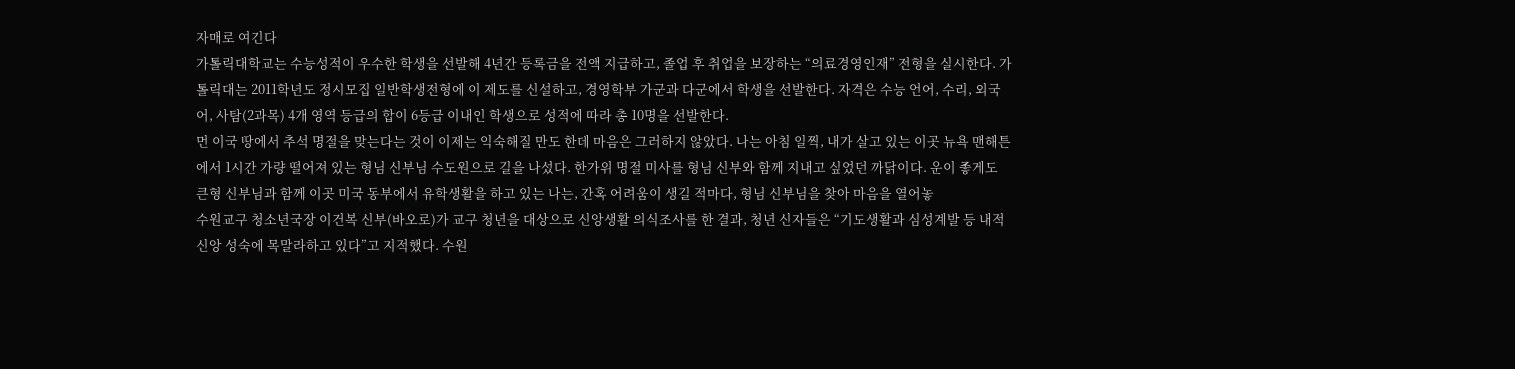자매로 여긴다
가톨릭대학교는 수능성적이 우수한 학생을 선발해 4년간 등록금을 전액 지급하고, 졸업 후 취업을 보장하는 “의료경영인재” 전형을 실시한다. 가톨릭대는 2011학년도 정시모집 일반학생전형에 이 제도를 신설하고, 경영학부 가군과 다군에서 학생을 선발한다. 자격은 수능 언어, 수리, 외국어, 사탐(2과목) 4개 영역 등급의 합이 6등급 이내인 학생으로 성적에 따라 총 10명을 선발한다.
먼 이국 땅에서 추석 명절을 맞는다는 것이 이제는 익숙해질 만도 한데 마음은 그러하지 않았다. 나는 아침 일찍, 내가 살고 있는 이곳 뉴욕 맨해튼에서 1시간 가량 떨어져 있는 형님 신부님 수도원으로 길을 나섰다. 한가위 명절 미사를 형님 신부와 함께 지내고 싶었던 까닭이다. 운이 좋게도 큰형 신부님과 함께 이곳 미국 동부에서 유학생활을 하고 있는 나는, 간혹 어려움이 생길 적마다, 형님 신부님을 찾아 마음을 열어놓
수원교구 청소년국장 이건복 신부(바오로)가 교구 청년을 대상으로 신앙생활 의식조사를 한 결과, 청년 신자들은 “기도생활과 심성계발 등 내적 신앙 성숙에 목말라하고 있다”고 지적했다. 수원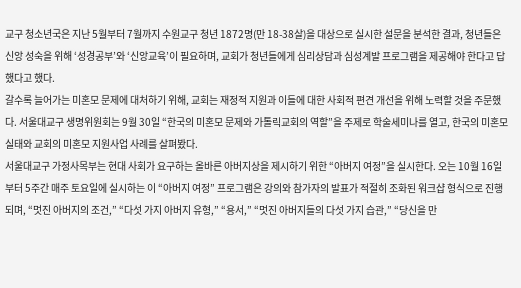교구 청소년국은 지난 5월부터 7월까지 수원교구 청년 1872명(만 18-38살)을 대상으로 실시한 설문을 분석한 결과, 청년들은 신앙 성숙을 위해 ‘성경공부’와 ‘신앙교육’이 필요하며, 교회가 청년들에게 심리상담과 심성계발 프로그램을 제공해야 한다고 답했다고 했다.
갈수록 늘어가는 미혼모 문제에 대처하기 위해, 교회는 재정적 지원과 이들에 대한 사회적 편견 개선을 위해 노력할 것을 주문했다. 서울대교구 생명위원회는 9월 30일 “한국의 미혼모 문제와 가톨릭교회의 역할”을 주제로 학술세미나를 열고, 한국의 미혼모 실태와 교회의 미혼모 지원사업 사례를 살펴봤다.
서울대교구 가정사목부는 현대 사회가 요구하는 올바른 아버지상을 제시하기 위한 “아버지 여정”을 실시한다. 오는 10월 16일부터 5주간 매주 토요일에 실시하는 이 “아버지 여정” 프로그램은 강의와 참가자의 발표가 적절히 조화된 워크샵 형식으로 진행되며, “멋진 아버지의 조건,” “다섯 가지 아버지 유형,” “용서,” “멋진 아버지들의 다섯 가지 습관,” “당신을 만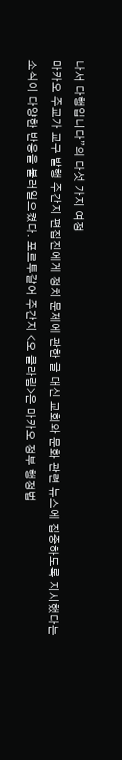나서 다행입니다”의 다섯 가지 여정
마카오 주교가 교구 발행 주간지 편집진에게 정치 문제에 관한 글 대신 교회와 문화 관련 뉴스에 집중하도록 지시했다는 소식이 다양한 반응을 불러일으켰다. 포르투갈어 주간지 <오 클라림>은 마카오 정부 행정법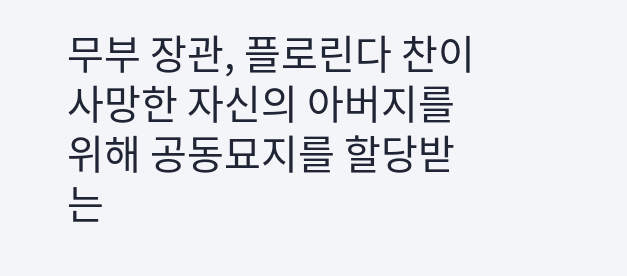무부 장관, 플로린다 찬이 사망한 자신의 아버지를 위해 공동묘지를 할당받는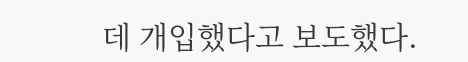데 개입했다고 보도했다.